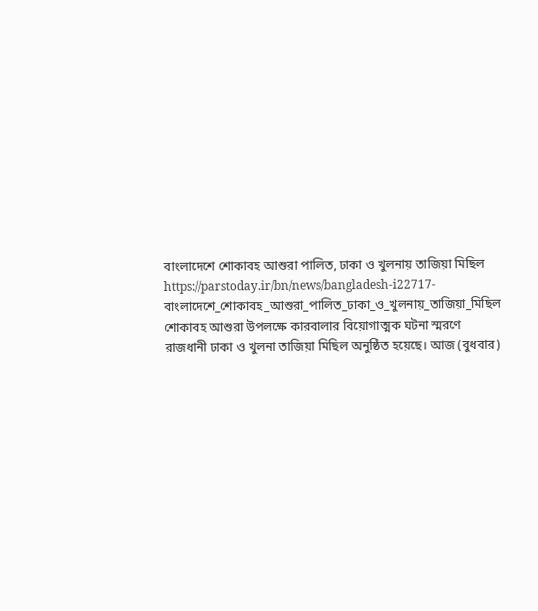বাংলাদেশে শোকাবহ আশুরা পালিত, ঢাকা ও খুলনায় তাজিয়া মিছিল
https://parstoday.ir/bn/news/bangladesh-i22717-বাংলাদেশে_শোকাবহ_আশুরা_পালিত_ঢাকা_ও_খুলনায়_তাজিয়া_মিছিল
শোকাবহ আশুরা উপলক্ষে কারবালার বিয়োগাত্মক ঘটনা স্মরণে রাজধানী ঢাকা ও খুলনা তাজিয়া মিছিল অনুষ্ঠিত হয়েছে। আজ (বুধবার)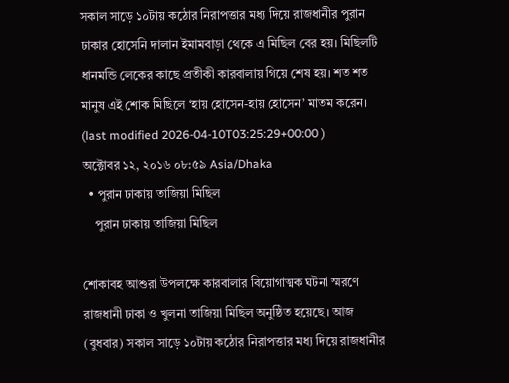সকাল সাড়ে ১০টায় কঠোর নিরাপত্তার মধ্য দিয়ে রাজধানীর পুরান ঢাকার হোসেনি দালান ইমামবাড়া থেকে এ মিছিল বের হয়। মিছিলটি ধানমন্ডি লেকের কাছে প্রতীকী কারবালায় গিয়ে শেষ হয়। শত শত মানুষ এই শোক মিছিলে ‘হায় হোসেন-হায় হোসেন’ মাতম করেন।
(last modified 2026-04-10T03:25:29+00:00 )
অক্টোবর ১২, ২০১৬ ০৮:৫৯ Asia/Dhaka
  • পুরান ঢাকায় তাজিয়া মিছিল
    পুরান ঢাকায় তাজিয়া মিছিল

শোকাবহ আশুরা উপলক্ষে কারবালার বিয়োগাত্মক ঘটনা স্মরণে রাজধানী ঢাকা ও খুলনা তাজিয়া মিছিল অনুষ্ঠিত হয়েছে। আজ (বুধবার) সকাল সাড়ে ১০টায় কঠোর নিরাপত্তার মধ্য দিয়ে রাজধানীর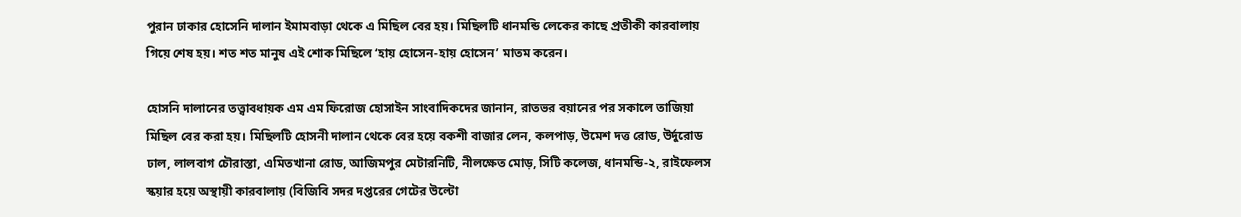পুরান ঢাকার হোসেনি দালান ইমামবাড়া থেকে এ মিছিল বের হয়। মিছিলটি ধানমন্ডি লেকের কাছে প্রতীকী কারবালায় গিয়ে শেষ হয়। শত শত মানুষ এই শোক মিছিলে ‘হায় হোসেন-হায় হোসেন’ মাতম করেন।

হোসনি দালানের তত্ত্বাবধায়ক এম এম ফিরোজ হোসাইন সাংবাদিকদের জানান, রাতভর বয়ানের পর সকালে তাজিয়া মিছিল বের করা হয়। মিছিলটি হোসনী দালান থেকে বের হয়ে বকশী বাজার লেন, কলপাড়, উমেশ দত্ত রোড, উর্দুরোড ঢাল, লালবাগ চৌরাস্তা, এমিতখানা রোড, আজিমপুর মেটারনিটি, নীলক্ষেত মোড়, সিটি কলেজ, ধানমন্ডি-২, রাইফেলস স্কয়ার হয়ে অস্থায়ী কারবালায় (বিজিবি সদর দপ্তরের গেটের উল্টো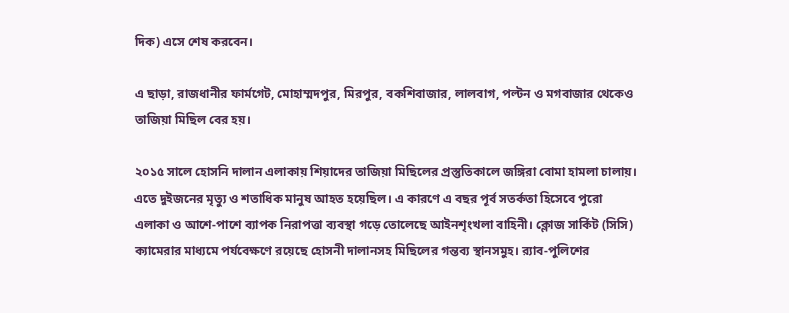দিক) এসে শেষ করবেন।

এ ছাড়া, রাজধানীর ফার্মগেট, মোহাম্মদপুর, মিরপুর, বকশিবাজার, লালবাগ, পল্টন ও মগবাজার থেকেও তাজিয়া মিছিল বের হয়।

২০১৫ সালে হোসনি দালান এলাকায় শিয়াদের তাজিয়া মিছিলের প্রস্তুতিকালে জঙ্গিরা বোমা হামলা চালায়। এতে দুইজনের মৃত্যু ও শতাধিক মানুষ আহত হয়েছিল। এ কারণে এ বছর পূর্ব সতর্কতা হিসেবে পুরো এলাকা ও আশে-পাশে ব্যাপক নিরাপত্তা ব্যবস্থা গড়ে তোলেছে আইনশৃংখলা বাহিনী। ক্লোজ সার্কিট (সিসি) ক্যামেরার মাধ্যমে পর্যবেক্ষণে রয়েছে হোসনী দালানসহ মিছিলের গন্তব্য স্থানসমুহ। র‌্যাব-পুলিশের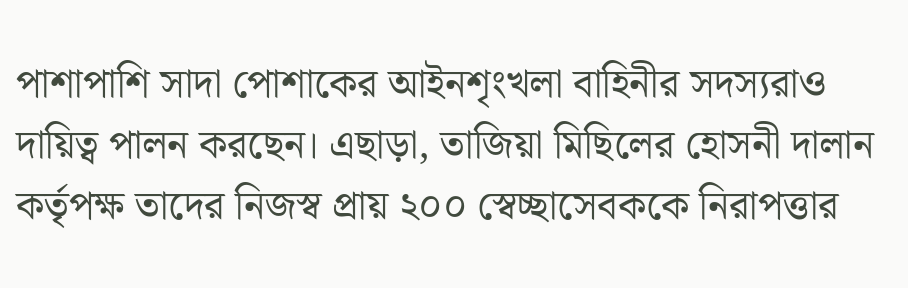পাশাপাশি সাদা পোশাকের আইনশৃংখলা বাহিনীর সদস্যরাও দায়িত্ব পালন করছেন। এছাড়া, তাজিয়া মিছিলের হোসনী দালান কর্তৃপক্ষ তাদের নিজস্ব প্রায় ২০০ স্বেচ্ছাসেবককে নিরাপত্তার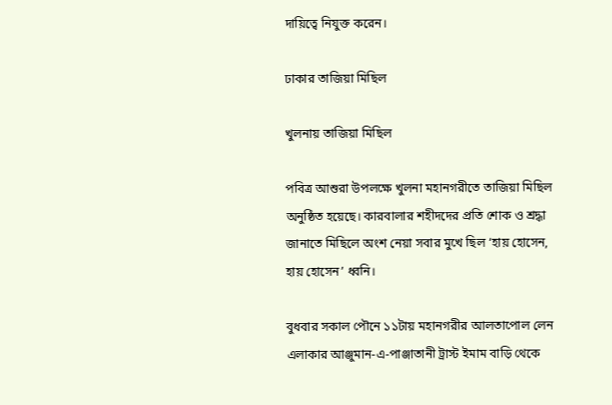দায়িত্বে নিযুক্ত করেন।

ঢাকার তাজিয়া মিছিল

খুলনায় তাজিয়া মিছিল

পবিত্র আশুরা উপলক্ষে খুলনা মহানগরীতে তাজিয়া মিছিল অনুষ্ঠিত হয়েছে। কারবালার শহীদদের প্রতি শোক ও শ্রদ্ধা জানাতে মিছিলে অংশ নেয়া সবার মুখে ছিল ‘হায় হোসেন, হায় হোসেন’ ধ্বনি।

বুধবার সকাল পৌনে ১১টায় মহানগরীর আলতাপোল লেন এলাকার আঞ্জুমান-এ-পাঞ্জাতানী ট্রাস্ট ইমাম বাড়ি থেকে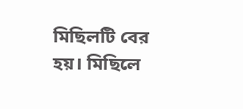মিছিলটি বের হয়। মিছিলে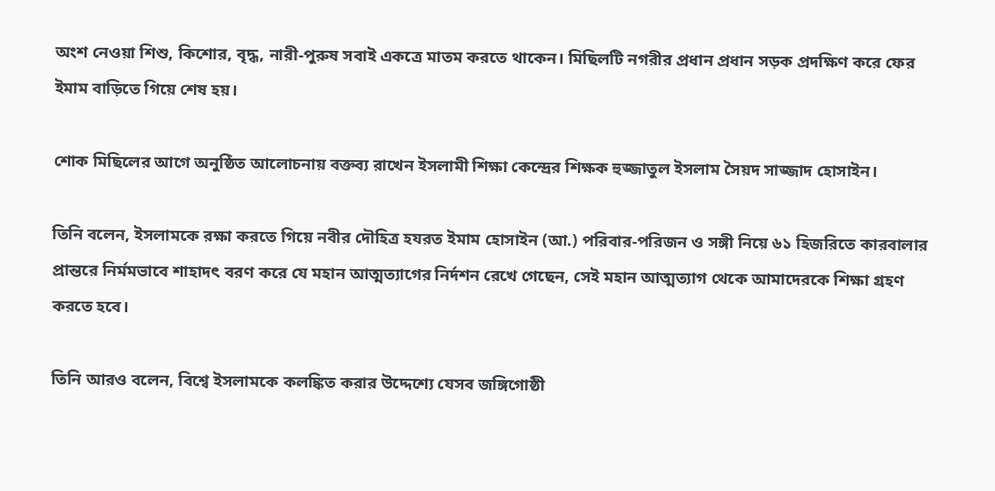অংশ নেওয়া শিশু, কিশোর, বৃদ্ধ, নারী-পুরুষ সবাই একত্রে মাতম করতে থাকেন। মিছিলটি নগরীর প্রধান প্রধান সড়ক প্রদক্ষিণ করে ফের ইমাম বাড়িতে গিয়ে শেষ হয়।

শোক মিছিলের আগে অনুষ্ঠিত আলোচনায় বক্তব্য রাখেন ইসলামী শিক্ষা কেন্দ্রের শিক্ষক হুজ্জাতুল ইসলাম সৈয়দ সাজ্জাদ হোসাইন।

তিনি বলেন, ইসলামকে রক্ষা করতে গিয়ে নবীর দৌহিত্র হযরত ইমাম হোসাইন (আ.) পরিবার-পরিজন ও সঙ্গী নিয়ে ৬১ হিজরিতে কারবালার প্রান্তরে নির্মমভাবে শাহাদৎ বরণ করে যে মহান আত্মত্যাগের নির্দশন রেখে গেছেন, সেই মহান আত্মত্যাগ থেকে আমাদেরকে শিক্ষা গ্রহণ করতে হবে।

তিনি আরও বলেন, বিশ্বে ইসলামকে কলঙ্কিত করার উদ্দেশ্যে যেসব জঙ্গিগোষ্ঠী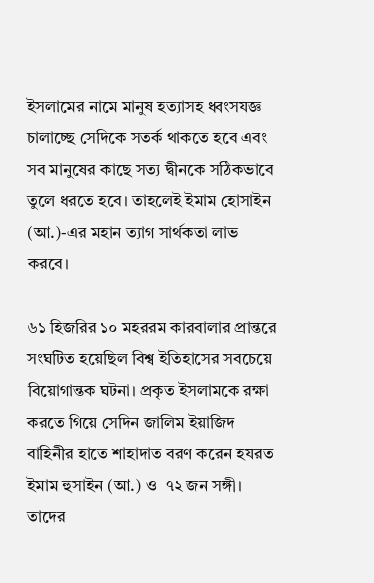ইসলামের নামে মানুষ হত্যাসহ ধ্বংসযজ্ঞ চালাচ্ছে সেদিকে সতর্ক থাকতে হবে এবং সব মানুষের কাছে সত্য দ্বীনকে সঠিকভাবে তুলে ধরতে হবে। তাহলেই ইমাম হোসাইন (আ.)-এর মহান ত্যাগ সার্থকতা লাভ করবে।

৬১ হিজরির ১০ মহররম কারবালার প্রান্তরে সংঘটিত হয়েছিল বিশ্ব ইতিহাসের সবচেয়ে বিয়োগান্তক ঘটনা। প্রকৃত ইসলামকে রক্ষা করতে গিয়ে সেদিন জালিম ইয়াজিদ বাহিনীর হাতে শাহাদাত বরণ করেন হযরত ইমাম হুসাইন (আ.) ও  ৭২ জন সঙ্গী। তাদের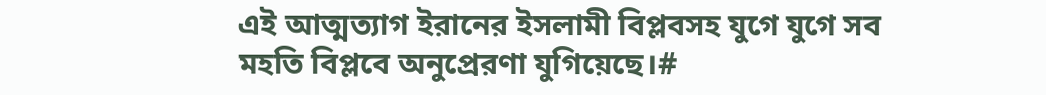এই আত্মত্যাগ ইরানের ইসলামী বিপ্লবসহ যুগে যুগে সব মহতি বিপ্লবে অনুপ্রেরণা যুগিয়েছে।#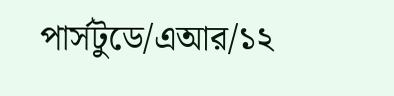পার্সটুডে/এআর/১২